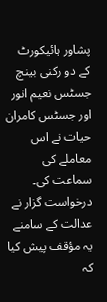پشاور ہائیکورٹ کے دو رکنی بینچ جسٹس نعیم انور اور جسٹس کامران حیات نے اس معاملے کی سماعت کی۔ درخواست گزار نے عدالت کے سامنے یہ مؤقف پیش کیا کہ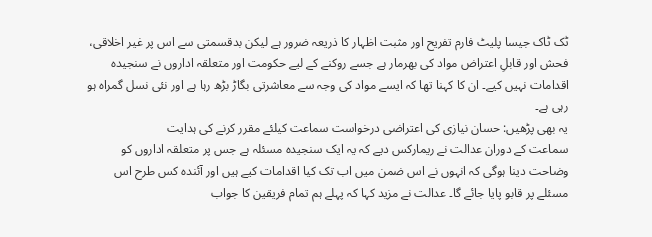ٹک ٹاک جیسا پلیٹ فارم تفریح اور مثبت اظہار کا ذریعہ ضرور ہے لیکن بدقسمتی سے اس پر غیر اخلاقی، فحش اور قابلِ اعتراض مواد کی بھرمار ہے جسے روکنے کے لیے حکومت اور متعلقہ اداروں نے سنجیدہ اقدامات نہیں کیے۔ ان کا کہنا تھا کہ ایسے مواد کی وجہ سے معاشرتی بگاڑ بڑھ رہا ہے اور نئی نسل گمراہ ہو رہی ہے۔
یہ بھی پڑھیں: حسان نیازی کی اعتراضی درخواست سماعت کیلئے مقرر کرنے کی ہدایت
سماعت کے دوران عدالت نے ریمارکس دیے کہ یہ ایک سنجیدہ مسئلہ ہے جس پر متعلقہ اداروں کو وضاحت دینا ہوگی کہ انہوں نے اس ضمن میں اب تک کیا اقدامات کیے ہیں اور آئندہ کس طرح اس مسئلے پر قابو پایا جائے گا۔ عدالت نے مزید کہا کہ پہلے ہم تمام فریقین کا جواب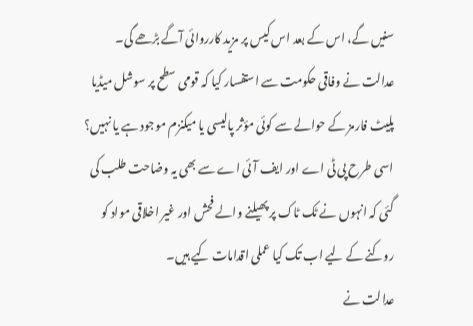سنیں گے، اس کے بعد اس کیس پر مزید کارروائی آگے بڑھے گی۔
عدالت نے وفاقی حکومت سے استفسار کیا کہ قومی سطح پر سوشل میڈیا پلیٹ فارمز کے حوالے سے کوئی مؤثر پالیسی یا میکنزم موجود ہے یا نہیں؟ اسی طرح پی ٹی اے اور ایف آئی اے سے بھی یہ وضاحت طلب کی گئی کہ انہوں نے ٹک ٹاک پر پھیلنے والے فحش اور غیر اخلاقی مواد کو روکنے کے لیے اب تک کیا عملی اقدامات کیے ہیں۔
عدالت نے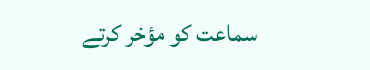سماعت کو مؤخر کرتے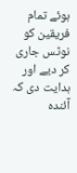ہوئے تمام فریقین کو نوٹس جاری کر دیے اور ہدایت دی کہ آئندہ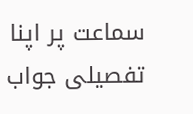سماعت پر اپنا تفصیلی جواب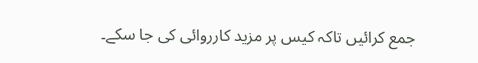جمع کرائیں تاکہ کیس پر مزید کارروائی کی جا سکے۔